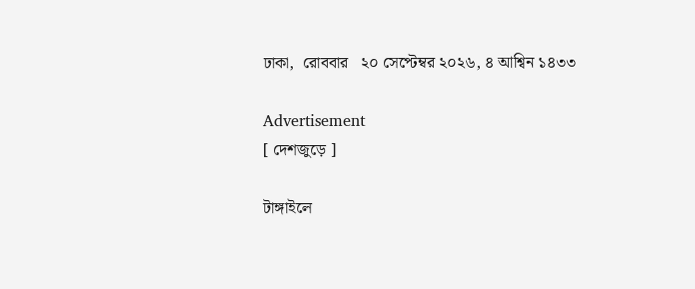ঢাকা,  রোববার   ২০ সেপ্টেম্বর ২০২৬, ৪ আশ্বিন ১৪৩৩

Advertisement
[ দেশজুড়ে ]

টাঙ্গাইলে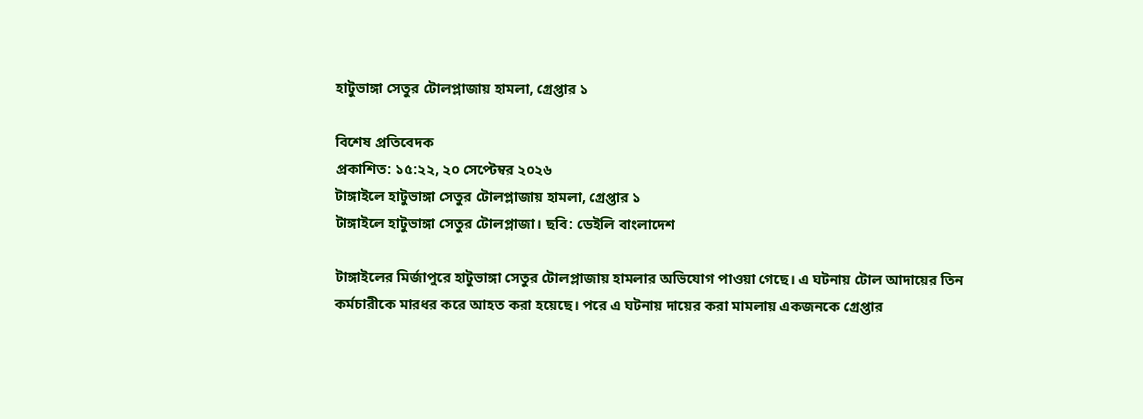হাটুভাঙ্গা সেতুর টোলপ্লাজায় হামলা, গ্রেপ্তার ১

বিশেষ প্রতিবেদক
প্রকাশিত: ১৫:২২, ২০ সেপ্টেম্বর ২০২৬
টাঙ্গাইলে হাটুভাঙ্গা সেতুর টোলপ্লাজায় হামলা, গ্রেপ্তার ১
টাঙ্গাইলে হাটুভাঙ্গা সেতুর টোলপ্লাজা। ছবি: ডেইলি বাংলাদেশ

টাঙ্গাইলের মির্জাপুরে হাটুভাঙ্গা সেতুর টোলপ্লাজায় হামলার অভিযোগ পাওয়া গেছে। এ ঘটনায় টোল আদায়ের তিন কর্মচারীকে মারধর করে আহত করা হয়েছে। পরে এ ঘটনায় দায়ের করা মামলায় একজনকে গ্রেপ্তার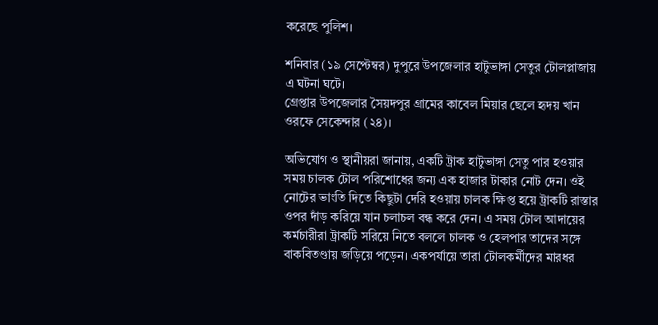করেছে পুলিশ।

শনিবার (১৯ সেপ্টেম্বর) দুপুরে উপজেলার হাটুভাঙ্গা সেতুর টোলপ্লাজায় এ ঘটনা ঘটে।
গ্রেপ্তার উপজেলার সৈয়দপুর গ্রামের কাবেল মিয়ার ছেলে হৃদয় খান ওরফে সেকেন্দার (২৪)।

অভিযোগ ও স্থানীয়রা জানায়, একটি ট্রাক হাটুভাঙ্গা সেতু পার হওয়ার সময় চালক টোল পরিশোধের জন্য এক হাজার টাকার নোট দেন। ওই নোটের ভাংতি দিতে কিছুটা দেরি হওয়ায় চালক ক্ষিপ্ত হয়ে ট্রাকটি রাস্তার ওপর দাঁড় করিয়ে যান চলাচল বন্ধ করে দেন। এ সময় টোল আদায়ের কর্মচারীরা ট্রাকটি সরিয়ে নিতে বললে চালক ও হেলপার তাদের সঙ্গে বাকবিতণ্ডায় জড়িয়ে পড়েন। একপর্যায়ে তারা টোলকর্মীদের মারধর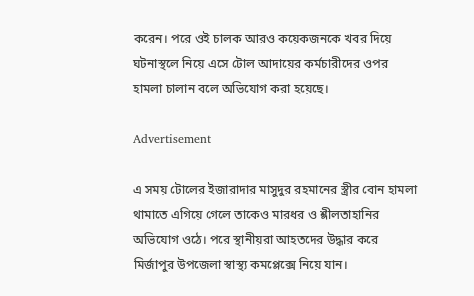করেন। পরে ওই চালক আরও কয়েকজনকে খবর দিয়ে ঘটনাস্থলে নিয়ে এসে টোল আদায়ের কর্মচারীদের ওপর হামলা চালান বলে অভিযোগ করা হয়েছে।

Advertisement

এ সময় টোলের ইজারাদার মাসুদুর রহমানের স্ত্রীর বোন হামলা থামাতে এগিয়ে গেলে তাকেও মারধর ও শ্লীলতাহানির অভিযোগ ওঠে। পরে স্থানীয়রা আহতদের উদ্ধার করে মির্জাপুর উপজেলা স্বাস্থ্য কমপ্লেক্সে নিয়ে যান।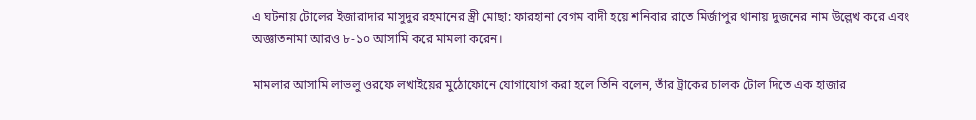এ ঘটনায় টোলের ইজারাদার মাসুদুর রহমানের স্ত্রী মোছা: ফারহানা বেগম বাদী হয়ে শনিবার রাতে মির্জাপুর থানায় দুজনের নাম উল্লেখ করে এবং অজ্ঞাতনামা আরও ৮-১০ আসামি করে মামলা করেন।

মামলার আসামি লাভলু ওরফে লখাইয়ের মুঠোফোনে যোগাযোগ করা হলে তিনি বলেন, তাঁর ট্রাকের চালক টোল দিতে এক হাজার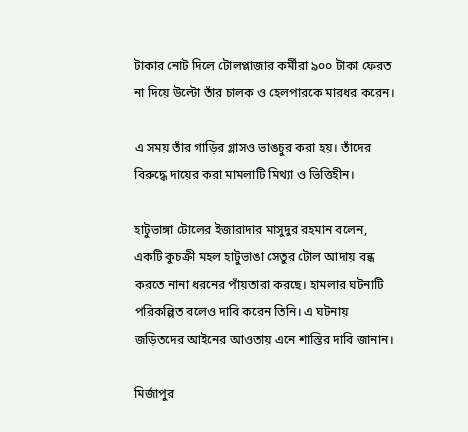টাকার নোট দিলে টোলপ্লাজার কর্মীরা ৯০০ টাকা ফেরত না দিয়ে উল্টো তাঁর চালক ও হেলপারকে মারধর করেন।

এ সময় তাঁর গাড়ির গ্লাসও ভাঙচুর করা হয়। তাঁদের বিরুদ্ধে দায়ের করা মামলাটি মিথ্যা ও ভিত্তিহীন।

হাটুভাঙ্গা টোলের ইজারাদার মাসুদুর রহমান বলেন, একটি কুচক্রী মহল হাটুভাঙা সেতুর টোল আদায় বন্ধ করতে নানা ধরনের পাঁয়তারা করছে। হামলার ঘটনাটি পরিকল্পিত বলেও দাবি করেন তিনি। এ ঘটনায় জড়িতদের আইনের আওতায় এনে শাস্তির দাবি জানান।

মির্জাপুর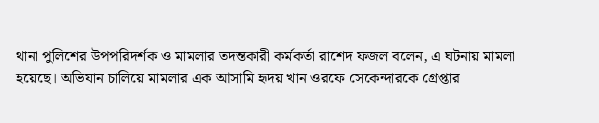থানা পুলিশের উপপরিদর্শক ও মামলার তদন্তকারী কর্মকর্তা রাশেদ ফজল বলেন, এ ঘটনায় মামলা হয়েছে। অভিযান চালিয়ে মামলার এক আসামি হৃদয় খান ওরফে সেকেন্দারকে গ্রেপ্তার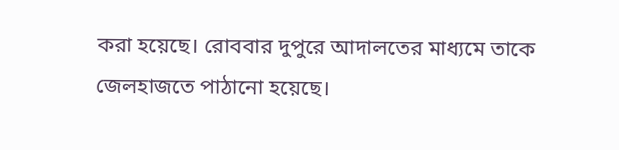করা হয়েছে। রোববার দুপুরে আদালতের মাধ্যমে তাকে জেলহাজতে পাঠানো হয়েছে।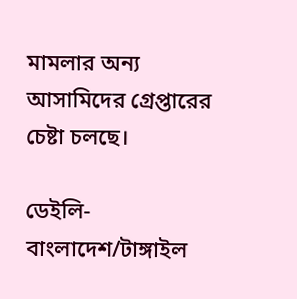মামলার অন্য আসামিদের গ্রেপ্তারের চেষ্টা চলছে।

ডেইলি-বাংলাদেশ/টাঙ্গাইল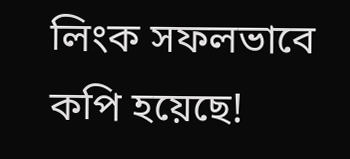লিংক সফলভাবে কপি হয়েছে!